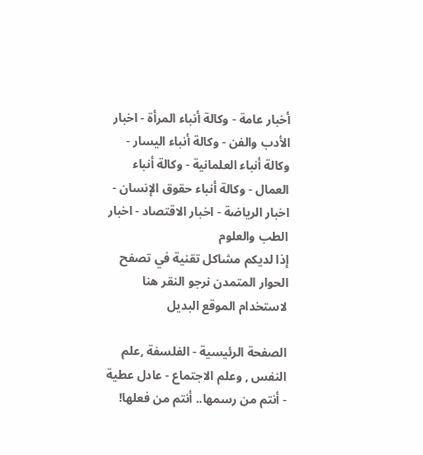أخبار عامة - وكالة أنباء المرأة - اخبار الأدب والفن - وكالة أنباء اليسار - وكالة أنباء العلمانية - وكالة أنباء العمال - وكالة أنباء حقوق الإنسان - اخبار الرياضة - اخبار الاقتصاد - اخبار الطب والعلوم
إذا لديكم مشاكل تقنية في تصفح الحوار المتمدن نرجو النقر هنا لاستخدام الموقع البديل

الصفحة الرئيسية - الفلسفة ,علم النفس , وعلم الاجتماع - عادل عطية - أنتم من رسمها.. أنتم من فعلها!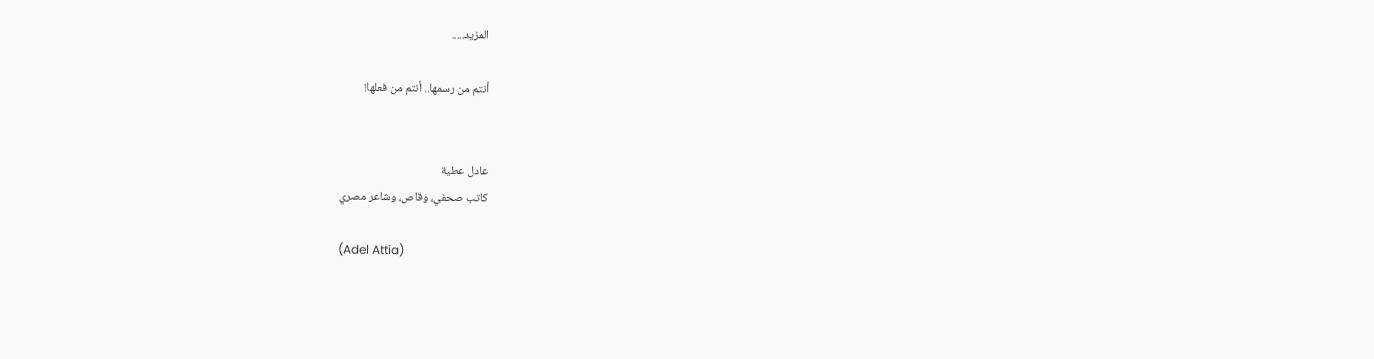المزيد.....

أنتم من رسمها.. أنتم من فعلها!


عادل عطية
كاتب صحفي، وقاص، وشاعر مصري

(Adel Attia)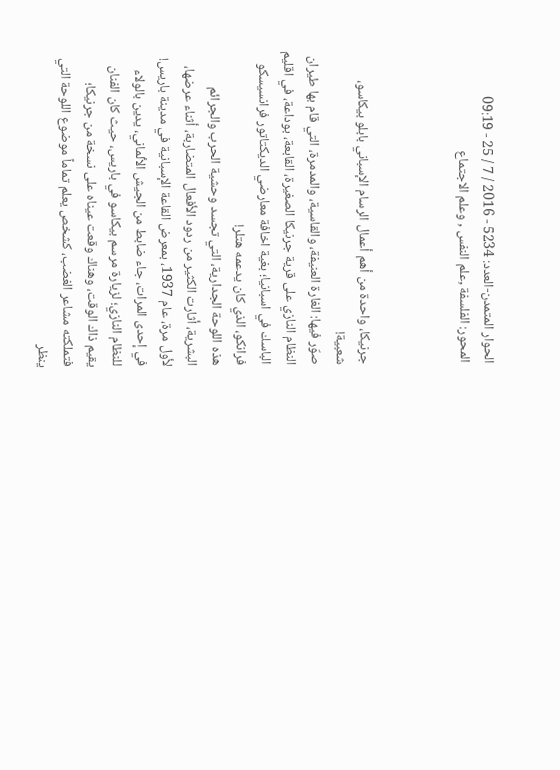الحوار المتمدن-العدد: 5234 - 2016 / 7 / 25 - 09:19
المحور: الفلسفة ,علم النفس , وعلم الاجتماع



جرنيكا، واحدة من أهم أعمال الرسام الإسباني بابلو بيكاسو، شعبية!
صوّر فيها: الغارة العنيفة، والقاسية، والمدمرة، التي قام بها طيران النظام النازي على قرية جرنيكا الصغيرة، القابعة، بوداعة، في اقليم الباسك في اسبانيا؛ بغية اخافة معارضي الديكتاتور فرانسيسكو فرانكو، الذي كان يدعمه هتلر!
هذه اللوحة الجدارية، التي تجسد وحشية الحرب والجرائم البشرية، أثارت الكثير من ردود الأفعال المتضاربة، أثناء عرضها، لأول مرة، عام 1937، بمعرض القاعة الإسبانية في مدينة باريس!
في إحدى المرات، جاء ضابط من الجيش الألماني، يدين بالولاء للنظام النازي؛ لزيارة مرسم بيكاسو في باريس، حيث كان الفنان يقيم ذاك الوقت، وهناك وقعت عيناه على نسخة من جرنيكا؛ فتملكته مشاعر الغضب، كشخص يعلم تماماً موضوع اللوحة التي ينظر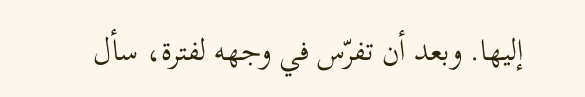إليها. وبعد أن تفرّس في وجهه لفترة، سأل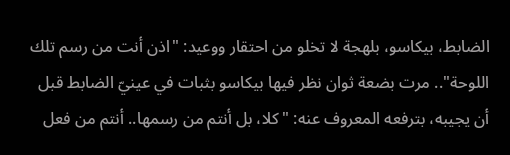الضابط، بيكاسو، بلهجة لا تخلو من احتقار ووعيد: "اذن أنت من رسم تلك اللوحة".. مرت بضعة ثوان نظر فيها بيكاسو بثبات في عينيّ الضابط قبل أن يجيبه، بترفعه المعروف عنه: "كلا، بل أنتم من رسمها.. أنتم من فعل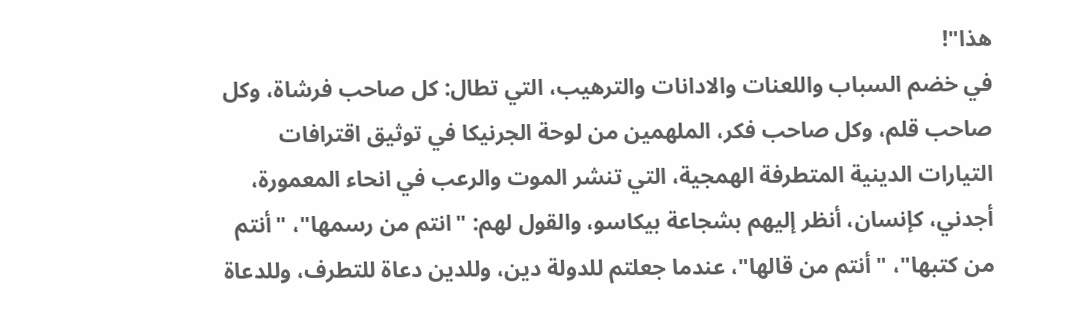هذا"!
في خضم السباب واللعنات والادانات والترهيب، التي تطال: كل صاحب فرشاة، وكل صاحب قلم، وكل صاحب فكر، الملهمين من لوحة الجرنيكا في توثيق اقترافات التيارات الدينية المتطرفة الهمجية، التي تنشر الموت والرعب في انحاء المعمورة، أجدني، كإنسان، أنظر إليهم بشجاعة بيكاسو، والقول لهم: "انتم من رسمها"، "أنتم من كتبها"، "أنتم من قالها"، عندما جعلتم للدولة دين، وللدين دعاة للتطرف، وللدعاة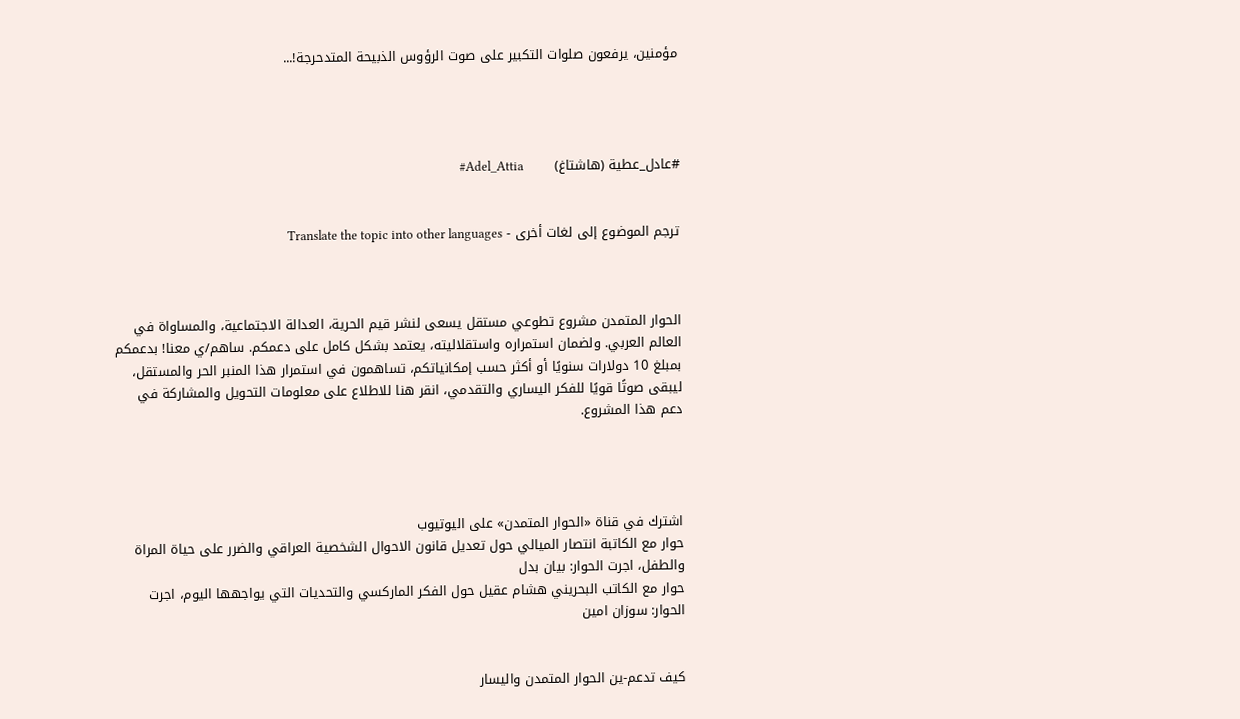مؤمنين، يرفعون صلوات التكبير على صوت الرؤوس الذبيحة المتدحرجة!...




#عادل_عطية (هاشتاغ)       Adel_Attia#


ترجم الموضوع إلى لغات أخرى - Translate the topic into other languages



الحوار المتمدن مشروع تطوعي مستقل يسعى لنشر قيم الحرية، العدالة الاجتماعية، والمساواة في العالم العربي. ولضمان استمراره واستقلاليته، يعتمد بشكل كامل على دعمكم. ساهم/ي معنا! بدعمكم بمبلغ 10 دولارات سنويًا أو أكثر حسب إمكانياتكم، تساهمون في استمرار هذا المنبر الحر والمستقل، ليبقى صوتًا قويًا للفكر اليساري والتقدمي، انقر هنا للاطلاع على معلومات التحويل والمشاركة في دعم هذا المشروع.




اشترك في قناة «الحوار المتمدن» على اليوتيوب
حوار مع الكاتبة انتصار الميالي حول تعديل قانون الاحوال الشخصية العراقي والضرر على حياة المراة والطفل، اجرت الحوار: بيان بدل
حوار مع الكاتب البحريني هشام عقيل حول الفكر الماركسي والتحديات التي يواجهها اليوم، اجرت الحوار: سوزان امين


كيف تدعم-ين الحوار المتمدن واليسار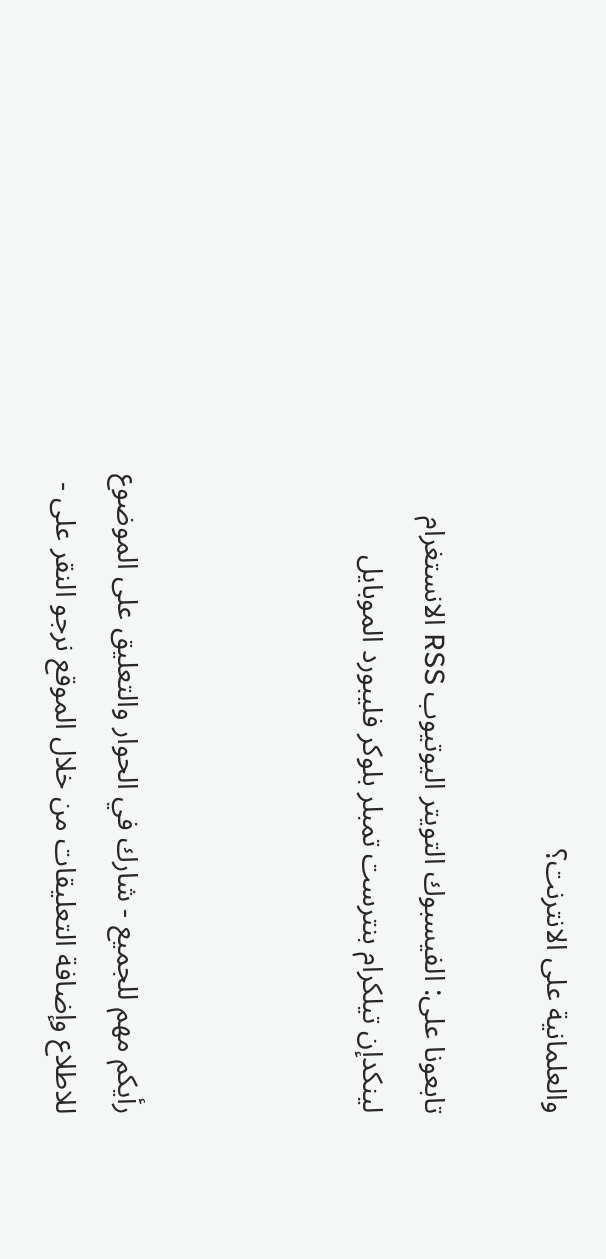والعلمانية على الانترنت؟

تابعونا على: الفيسبوك التويتر اليوتيوب RSS الانستغرام لينكدإن تيلكرام بنترست تمبلر بلوكر فليبورد الموبايل



رأيكم مهم للجميع - شارك في الحوار والتعليق على الموضوع
للاطلاع وإضافة التعليقات من خلال الموقع نرجو النقر على -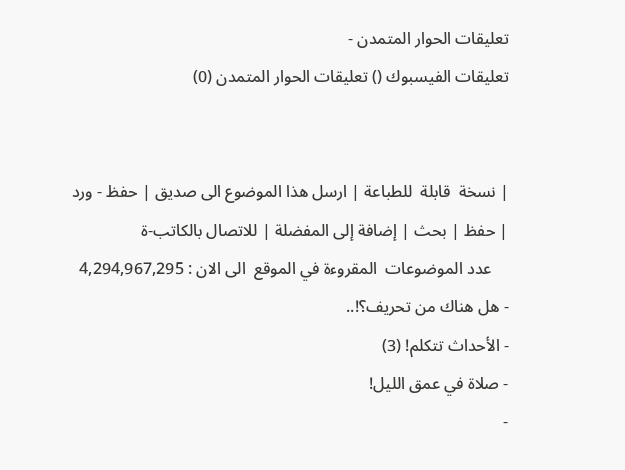تعليقات الحوار المتمدن -
تعليقات الفيسبوك () تعليقات الحوار المتمدن (0)


| نسخة  قابلة  للطباعة | ارسل هذا الموضوع الى صديق | حفظ - ورد
| حفظ | بحث | إضافة إلى المفضلة | للاتصال بالكاتب-ة
    عدد الموضوعات  المقروءة في الموقع  الى الان : 4,294,967,295
- هل هناك من تحريف؟!..
- الأحداث تتكلم! (3)
- صلاة في عمق الليل!
-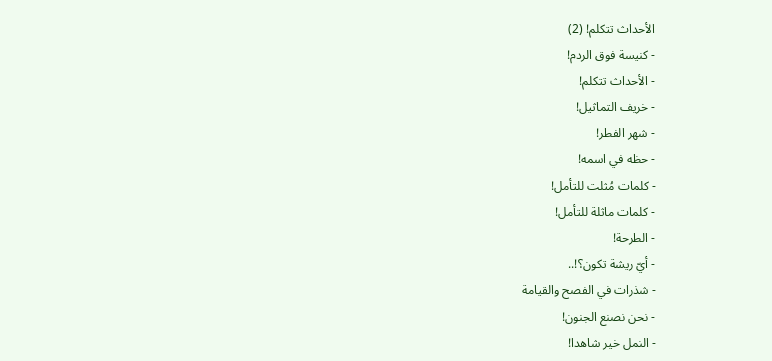الأحداث تتكلم! (2)
- كنيسة فوق الردم!
- الأحداث تتكلم!
- خريف التماثيل!
- شهر الفطر!
- حظه في اسمه!
- كلمات مُثلت للتأمل!
- كلمات ماثلة للتأمل!
- الطرحة!
- أيّ ريشة تكون؟!..
- شذرات في الفصح والقيامة
- نحن نصنع الجنون!
- النمل خير شاهدا!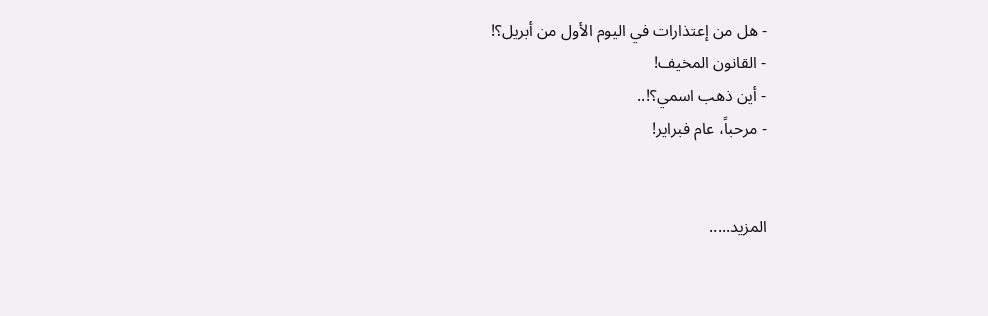- هل من إعتذارات في اليوم الأول من أبريل؟!
- القانون المخيف!
- أين ذهب اسمي؟!..
- مرحباً، عام فبراير!


المزيد.....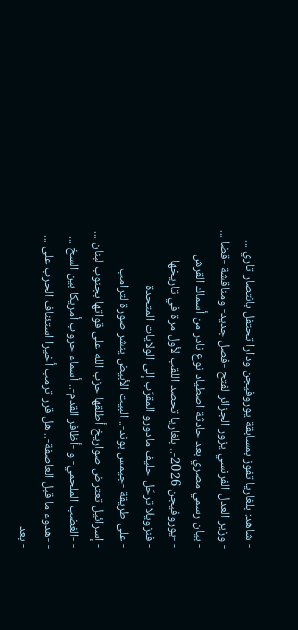- شاهد: بلغاريا تفوز بمسابقة يوروفيجن ودارا تحتفل بانتصار تاري ...
- وزير العدل الفرنسي يزور الجزائر لفتح -فصل جديد- ومناقشة -قضا ...
- بيان رسمي مصري بعد حادثة اصطياد نوع نادر من أسماك القرش
- -يوروفيجن 2026-.. بلغاريا تحصد اللقب لأول مرة في تاريخها
- فنزويلا ترحّل حليف مادورو المقرّب إلى الولايات المتحدة
- على طريقة -جيمس بوند-.. البيت الأبيض ينشر صورة لترامب
- إسرائيل تعترض صواريخ أطلقها حزب الله على قواتها بجنوب لبنان ...
- -الغضب الملحمي- و -أظافر القدم-.. أسماء حروب أمريكا بين السخ ...
- -هدوء ما قبل العاصفة-.. هل قرر ترمب أخيرا استئناف الحرب على ...
- بعد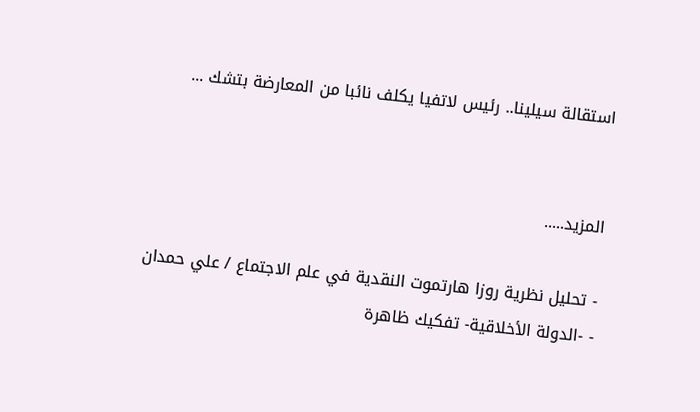استقالة سيلينا.. رئيس لاتفيا يكلف نائبا من المعارضة بتشك ...


المزيد.....

- تحليل نظرية روزا هارتموت النقدية في علم الاجتماع / علي حمدان
- -الدولة الأخلاقية- تفكيك ظاهرة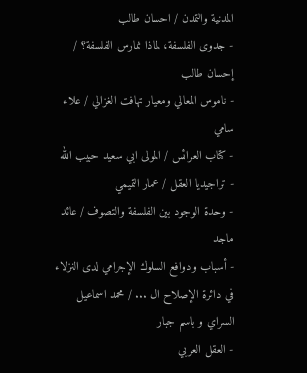المدنية والتمدن / احسان طالب
- جدوى الفلسفة، لماذا نمارس الفلسفة؟ / إحسان طالب
- ناموس المعالي ومعيار تهافت الغزالي / علاء سامي
- كتاب العرائس / المولى ابي سعيد حبيب الله
- تراجيديا العقل / عمار التميمي
- وحدة الوجود بين الفلسفة والتصوف / عائد ماجد
- أسباب ودوافع السلوك الإجرامي لدى النزلاء في دائرة الإصلاح ال ... / محمد اسماعيل السراي و باسم جبار
- العقل العربي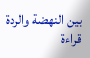بين النهضة والردة قراءة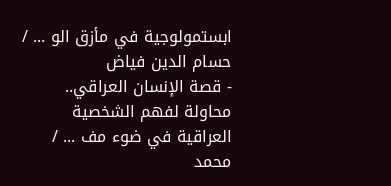ابستمولوجية في مأزق الو ... / حسام الدين فياض
- قصة الإنسان العراقي.. محاولة لفهم الشخصية العراقية في ضوء مف ... / محمد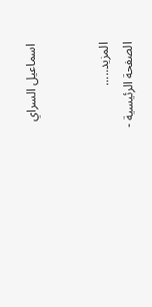اسماعيل السراي


المزيد.....
الصفحة الرئيسية -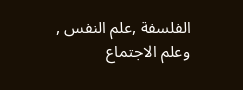الفلسفة ,علم النفس , وعلم الاجتماع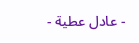- عادل عطية -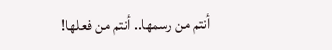أنتم من رسمها.. أنتم من فعلها!